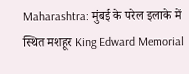Maharashtra: मुंबई के परेल इलाके में स्थित मशहूर King Edward Memorial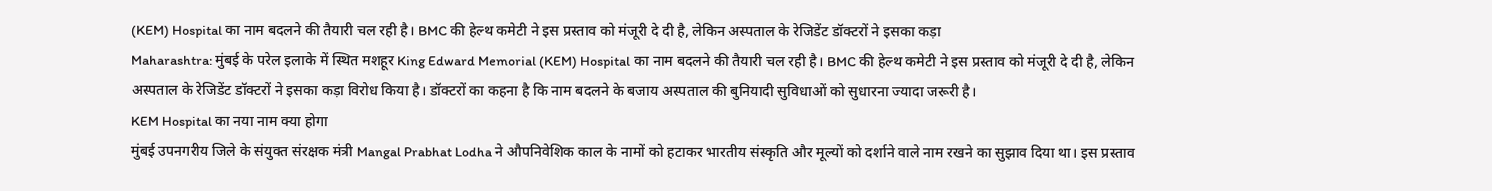(KEM) Hospital का नाम बदलने की तैयारी चल रही है। BMC की हेल्थ कमेटी ने इस प्रस्ताव को मंजूरी दे दी है, लेकिन अस्पताल के रेजिडेंट डॉक्टरों ने इसका कड़ा
Maharashtra: मुंबई के परेल इलाके में स्थित मशहूर King Edward Memorial (KEM) Hospital का नाम बदलने की तैयारी चल रही है। BMC की हेल्थ कमेटी ने इस प्रस्ताव को मंजूरी दे दी है, लेकिन अस्पताल के रेजिडेंट डॉक्टरों ने इसका कड़ा विरोध किया है। डॉक्टरों का कहना है कि नाम बदलने के बजाय अस्पताल की बुनियादी सुविधाओं को सुधारना ज्यादा जरूरी है।
KEM Hospital का नया नाम क्या होगा
मुंबई उपनगरीय जिले के संयुक्त संरक्षक मंत्री Mangal Prabhat Lodha ने औपनिवेशिक काल के नामों को हटाकर भारतीय संस्कृति और मूल्यों को दर्शाने वाले नाम रखने का सुझाव दिया था। इस प्रस्ताव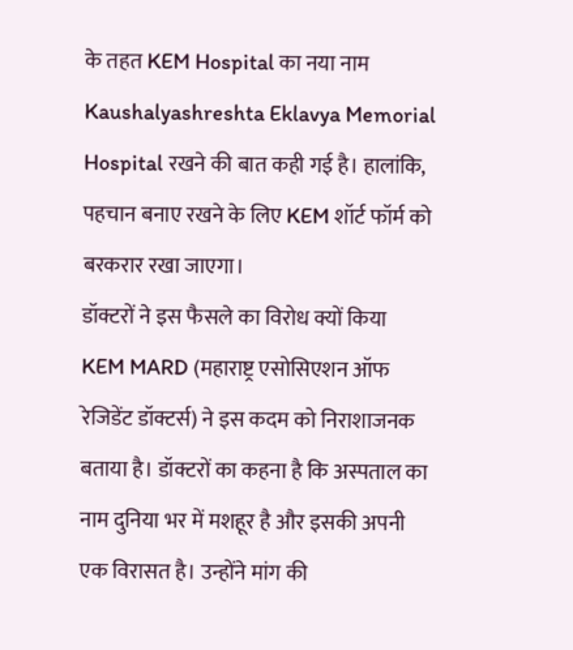के तहत KEM Hospital का नया नाम Kaushalyashreshta Eklavya Memorial Hospital रखने की बात कही गई है। हालांकि, पहचान बनाए रखने के लिए KEM शॉर्ट फॉर्म को बरकरार रखा जाएगा।
डॉक्टरों ने इस फैसले का विरोध क्यों किया
KEM MARD (महाराष्ट्र एसोसिएशन ऑफ रेजिडेंट डॉक्टर्स) ने इस कदम को निराशाजनक बताया है। डॉक्टरों का कहना है कि अस्पताल का नाम दुनिया भर में मशहूर है और इसकी अपनी एक विरासत है। उन्होंने मांग की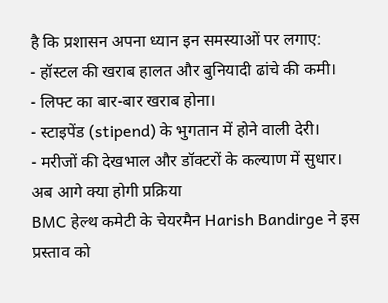है कि प्रशासन अपना ध्यान इन समस्याओं पर लगाए:
- हॉस्टल की खराब हालत और बुनियादी ढांचे की कमी।
- लिफ्ट का बार-बार खराब होना।
- स्टाइपेंड (stipend) के भुगतान में होने वाली देरी।
- मरीजों की देखभाल और डॉक्टरों के कल्याण में सुधार।
अब आगे क्या होगी प्रक्रिया
BMC हेल्थ कमेटी के चेयरमैन Harish Bandirge ने इस प्रस्ताव को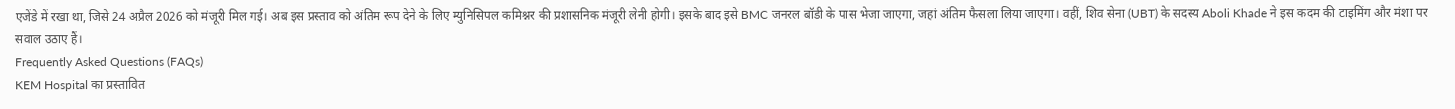एजेंडे में रखा था, जिसे 24 अप्रैल 2026 को मंजूरी मिल गई। अब इस प्रस्ताव को अंतिम रूप देने के लिए म्युनिसिपल कमिश्नर की प्रशासनिक मंजूरी लेनी होगी। इसके बाद इसे BMC जनरल बॉडी के पास भेजा जाएगा, जहां अंतिम फैसला लिया जाएगा। वहीं, शिव सेना (UBT) के सदस्य Aboli Khade ने इस कदम की टाइमिंग और मंशा पर सवाल उठाए हैं।
Frequently Asked Questions (FAQs)
KEM Hospital का प्रस्तावित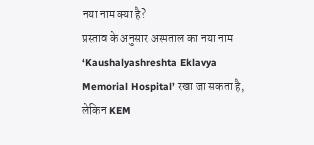नया नाम क्या है?
प्रस्ताव के अनुसार अस्पताल का नया नाम ‘Kaushalyashreshta Eklavya Memorial Hospital’ रखा जा सकता है, लेकिन KEM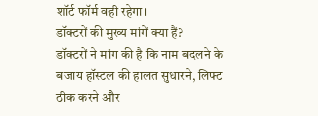शॉर्ट फॉर्म वही रहेगा।
डॉक्टरों की मुख्य मांगें क्या हैं?
डॉक्टरों ने मांग की है कि नाम बदलने के बजाय हॉस्टल की हालत सुधारने, लिफ्ट ठीक करने और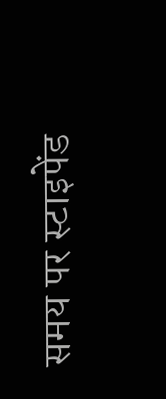समय पर स्टाइपेंड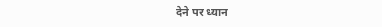देने पर ध्यान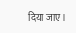दिया जाए।